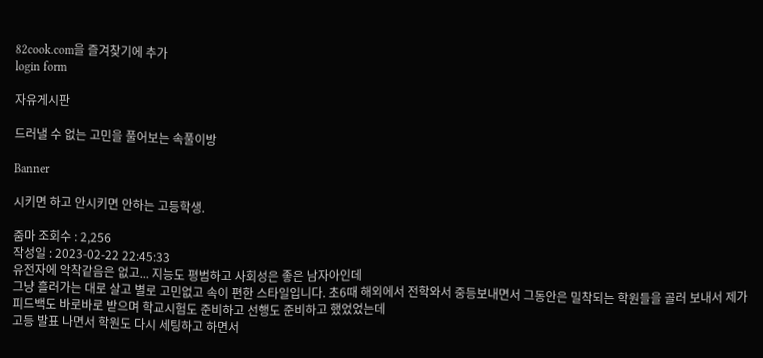82cook.com을 즐겨찾기에 추가
login form

자유게시판

드러낼 수 없는 고민을 풀어보는 속풀이방

Banner

시키면 하고 안시키면 안하는 고등학생.

줌마 조회수 : 2,256
작성일 : 2023-02-22 22:45:33
유전자에 악착같음은 없고... 지능도 평범하고 사회성은 좋은 남자아인데
그냥 흘러가는 대로 살고 별로 고민없고 속이 편한 스타일입니다. 초6때 해외에서 전학와서 중등보내면서 그동안은 밀착되는 학원들을 골러 보내서 제가 피드백도 바로바로 받으며 학교시험도 준비하고 선행도 준비하고 했었었는데
고등 발표 나면서 학원도 다시 세팅하고 하면서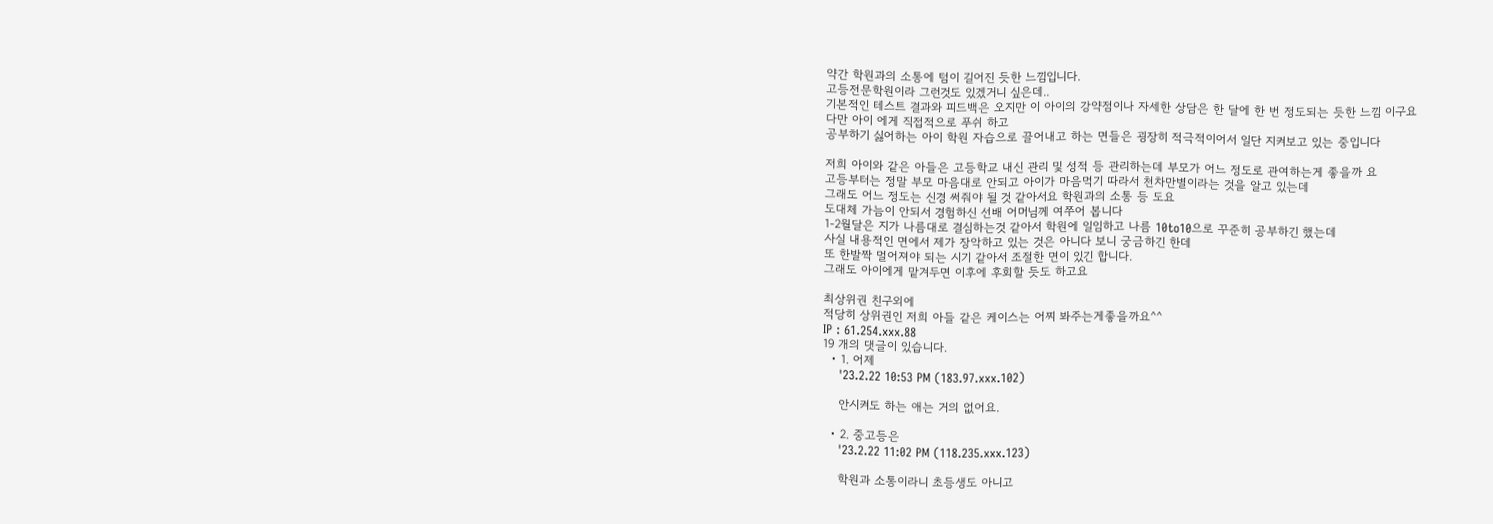약간 학원과의 소통에 텀이 길어진 듯한 느낌입니다.
고등전문학원이라 그런것도 있겠거니 싶은데..
기본적인 테스트 결과와 피드백은 오지만 이 아이의 강약점이나 자세한 상담은 한 달에 한 번 정도되는 듯한 느낌 이구요
다만 아이 에게 직접적으로 푸쉬 하고
공부하기 싫어하는 아이 학원 자습으로 끌어내고 하는 면들은 굉장히 적극적이어서 일단 지켜보고 있는 중입니다

저희 아이와 같은 아들은 고등학교 내신 관리 및 성적 등 관리하는데 부모가 어느 정도로 관여하는게 좋을까 요
고등부터는 정말 부모 마음대로 안되고 아이가 마음먹기 따라서 천차만별이라는 것을 알고 있는데
그래도 어느 정도는 신경 써줘야 될 것 같아서요 학원과의 소통 등 도요
도대체 가늠이 안되서 경험하신 선배 어머님께 여쭈어 봅니다
1-2월달은 지가 나름대로 결심하는것 같아서 학원에 일임하고 나름 10to10으로 꾸준히 공부하긴 했는데
사실 내용적인 면에서 제가 장악하고 있는 것은 아니다 보니 궁금하긴 한데
또 한발짝 멀어져야 되는 시기 같아서 조절한 면이 있긴 합니다.
그래도 아이에게 맡겨두면 이후에 후회할 듯도 하고요

최상위권 친구외에
적당히 상위권인 저희 아들 같은 케이스는 어찌 봐주는게좋을까요^^
IP : 61.254.xxx.88
19 개의 댓글이 있습니다.
  • 1. 어제
    '23.2.22 10:53 PM (183.97.xxx.102)

    안시켜도 하는 애는 거의 없어요.

  • 2. 중고등은
    '23.2.22 11:02 PM (118.235.xxx.123)

    학원과 소통이라니 초등생도 아니고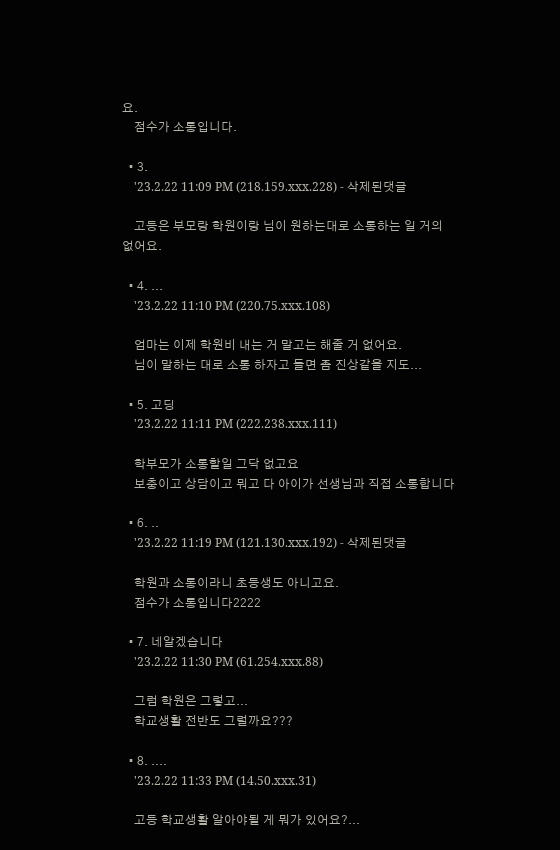요.
    점수가 소통입니다.

  • 3.
    '23.2.22 11:09 PM (218.159.xxx.228) - 삭제된댓글

    고등은 부모랑 학원이랑 님이 원하는대로 소통하는 일 거의 없어요.

  • 4. ...
    '23.2.22 11:10 PM (220.75.xxx.108)

    엄마는 이제 학원비 내는 거 말고는 해줄 거 없어요.
    님이 말하는 대로 소통 하자고 들면 좀 진상같을 지도...

  • 5. 고딩
    '23.2.22 11:11 PM (222.238.xxx.111)

    학부모가 소통할일 그닥 없고요
    보충이고 상담이고 뭐고 다 아이가 선생님과 직접 소통합니다

  • 6. ..
    '23.2.22 11:19 PM (121.130.xxx.192) - 삭제된댓글

    학원과 소통이라니 초등생도 아니고요.
    점수가 소통입니다2222

  • 7. 네알겠습니다
    '23.2.22 11:30 PM (61.254.xxx.88)

    그럼 학원은 그렇고...
    학교생활 전반도 그럴까요???

  • 8. ....
    '23.2.22 11:33 PM (14.50.xxx.31)

    고등 학교생활 알아야될 게 뭐가 있어요?...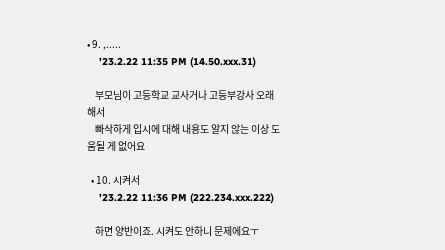• 9. ,.....
    '23.2.22 11:35 PM (14.50.xxx.31)

    부모님이 고등학교 교사거나 고등부강사 오래해서
    빠삭하게 입시에 대해 내용도 알지 않는 이상 도움될 게 없어요

  • 10. 시켜서
    '23.2.22 11:36 PM (222.234.xxx.222)

    하면 양반이죠. 시켜도 안하니 문제에요ㅜ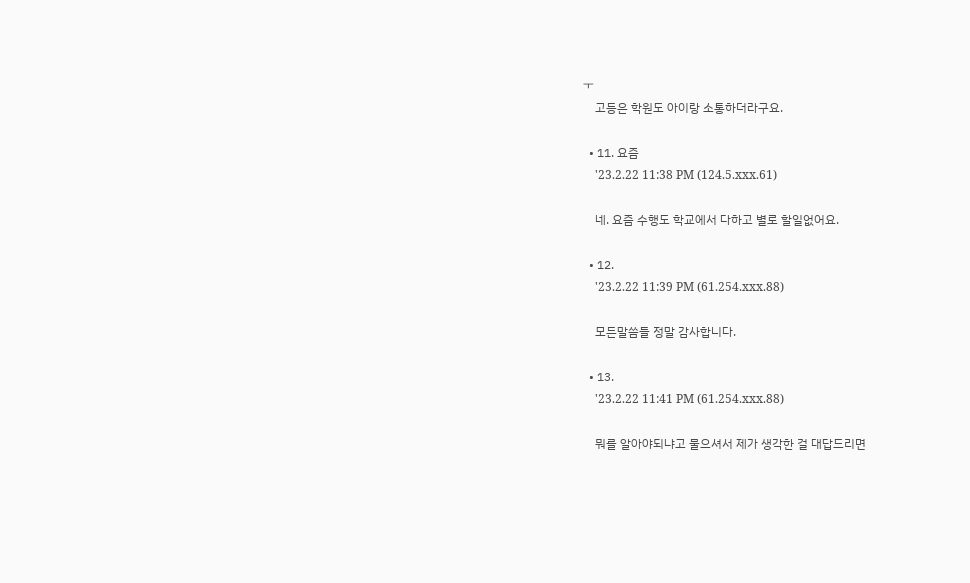ㅜ
    고등은 학원도 아이랑 소통하더라구요.

  • 11. 요즘
    '23.2.22 11:38 PM (124.5.xxx.61)

    네. 요즘 수행도 학교에서 다하고 별로 할일없어요.

  • 12.
    '23.2.22 11:39 PM (61.254.xxx.88)

    모든말씀들 정말 감사합니다.

  • 13.
    '23.2.22 11:41 PM (61.254.xxx.88)

    뭐를 알아야되냐고 물으셔서 제가 생각한 걸 대답드리면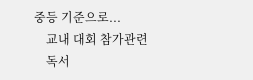중등 기준으로...
    교내 대회 참가관련
    독서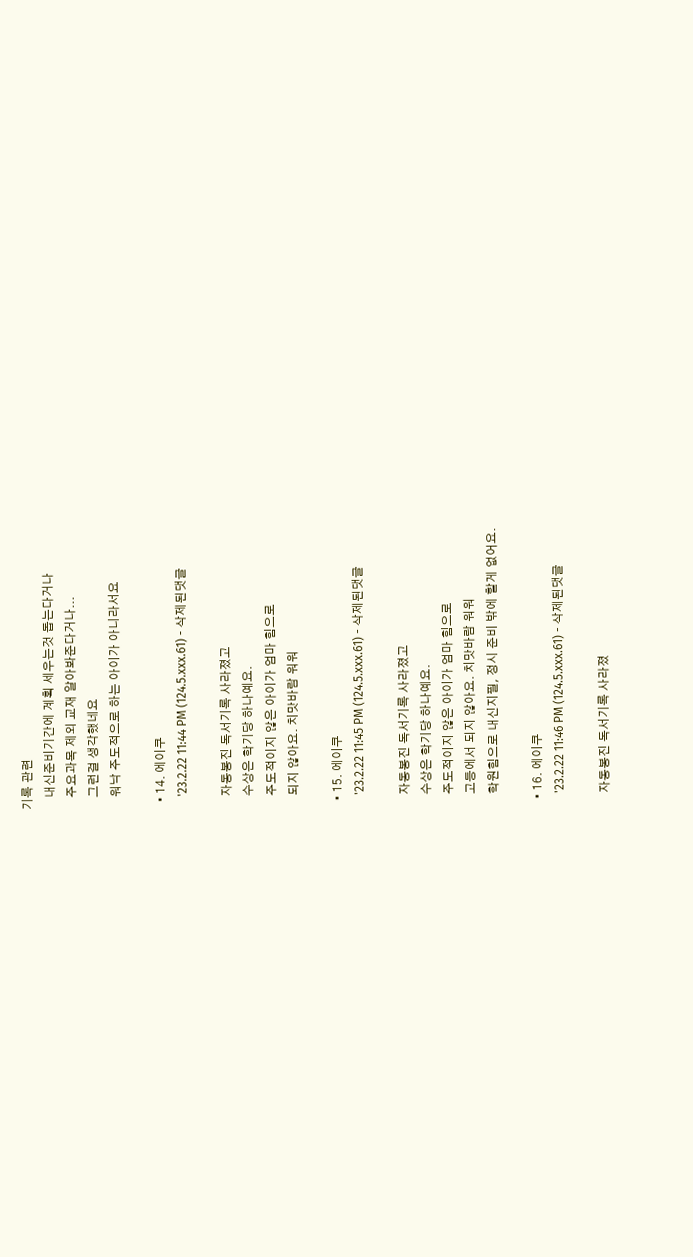기록 관련
    내신준비기간에 계획 세우는것 돕는다거나
    주요과목 제외 교재 알아봐준다거나...
    그런걸 생각했네요
    워낙 주도적으로 하는 아이가 아니라서요

  • 14. 에이쿠
    '23.2.22 11:44 PM (124.5.xxx.61) - 삭제된댓글

    자동봉진 독서기록 사라졌고
    수상은 학기당 하나예요.
    주도적이지 않은 아이가 엄마 힘으로
    되지 않아요. 치맛바람 워워

  • 15. 에이쿠
    '23.2.22 11:45 PM (124.5.xxx.61) - 삭제된댓글

    자동봉진 독서기록 사라졌고
    수상은 학기당 하나예요.
    주도적이지 않은 아이가 엄마 힘으로
    고등에서 되지 않아요. 치맛바람 워워
    학원힘으로 내신지필, 정시 준비 밖에 할게 없어요.

  • 16. 에이쿠
    '23.2.22 11:46 PM (124.5.xxx.61) - 삭제된댓글

    자동봉진 독서기록 사라졌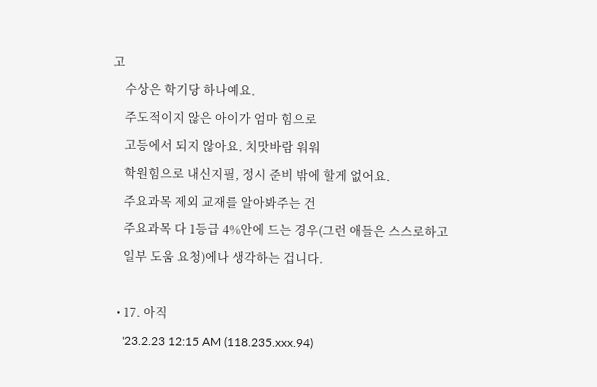고
    수상은 학기당 하나예요.
    주도적이지 않은 아이가 엄마 힘으로
    고등에서 되지 않아요. 치맛바람 워워
    학원힘으로 내신지필, 정시 준비 밖에 할게 없어요.
    주요과목 제외 교재를 알아봐주는 건
    주요과목 다 1등급 4%안에 드는 경우(그런 애들은 스스로하고
    일부 도움 요청)에나 생각하는 겁니다.

  • 17. 아직
    '23.2.23 12:15 AM (118.235.xxx.94)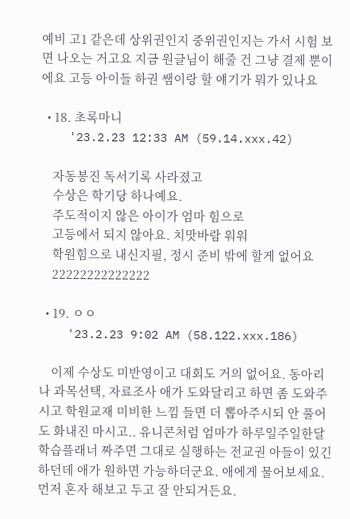예비 고1 같은데 상위권인지 중위권인지는 가서 시험 보면 나오는 거고요 지금 원글님이 해줄 건 그냥 결제 뿐이에요 고등 아이들 하권 쌤이랑 할 얘기가 뭐가 있나요

  • 18. 초록마니
    '23.2.23 12:33 AM (59.14.xxx.42)

    자동봉진 독서기록 사라졌고
    수상은 학기당 하나예요.
    주도적이지 않은 아이가 엄마 힘으로
    고등에서 되지 않아요. 치맛바람 워워
    학원힘으로 내신지필, 정시 준비 밖에 할게 없어요
    22222222222222

  • 19. ㅇㅇ
    '23.2.23 9:02 AM (58.122.xxx.186)

    이제 수상도 미반영이고 대회도 거의 없어요. 동아리나 과목선택, 자료조사 애가 도와달리고 하면 좀 도와주시고 학원교재 미비한 느낌 들면 더 뽑아주시되 안 풀어도 화내진 마시고.. 유니콘처럼 엄마가 하루일주일한달 학습플래너 짜주면 그대로 실행하는 전교권 아들이 있긴 하던데 애가 원하면 가능하더군요. 애에게 물어보세요. 먼저 혼자 해보고 두고 잘 안되거든요.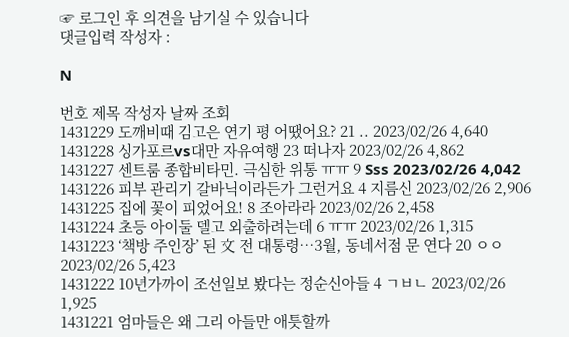☞ 로그인 후 의견을 남기실 수 있습니다
댓글입력 작성자 :

N

번호 제목 작성자 날짜 조회
1431229 도깨비때 김고은 연기 평 어땠어요? 21 .. 2023/02/26 4,640
1431228 싱가포르vs대만 자유여행 23 떠나자 2023/02/26 4,862
1431227 센트룸 종합비타민. 극심한 위통 ㅠㅠ 9 Sss 2023/02/26 4,042
1431226 피부 관리기 갈바닉이라든가 그런거요 4 지름신 2023/02/26 2,906
1431225 집에 꽃이 피었어요! 8 조아라라 2023/02/26 2,458
1431224 초등 아이둘 델고 외출하려는데 6 ㅠㅠ 2023/02/26 1,315
1431223 ‘책방 주인장’ 된 文 전 대통령…3월, 동네서점 문 연다 20 ㅇㅇ 2023/02/26 5,423
1431222 10년가까이 조선일보 봤다는 정순신아들 4 ㄱㅂㄴ 2023/02/26 1,925
1431221 엄마들은 왜 그리 아들만 애틋할까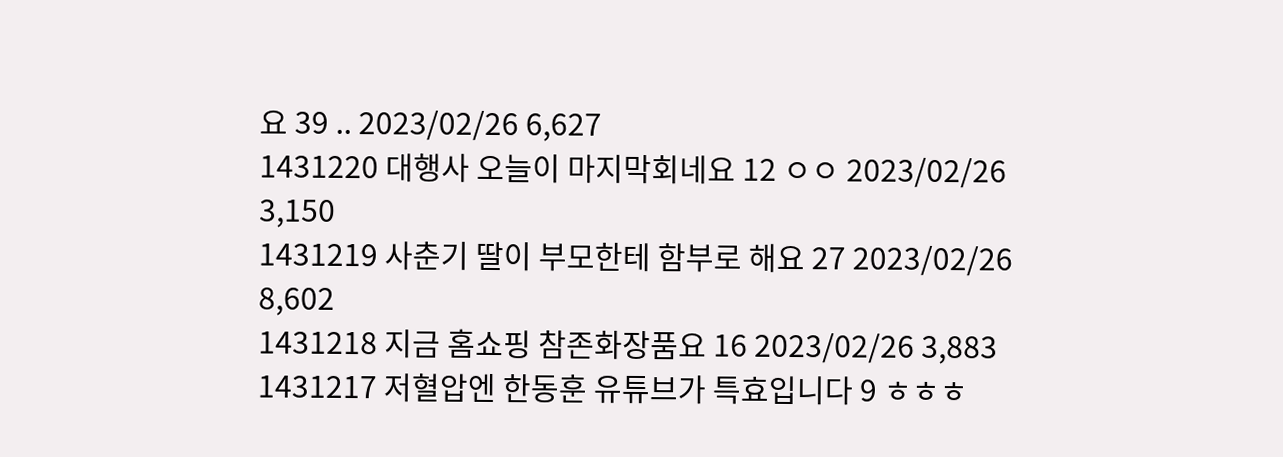요 39 .. 2023/02/26 6,627
1431220 대행사 오늘이 마지막회네요 12 ㅇㅇ 2023/02/26 3,150
1431219 사춘기 딸이 부모한테 함부로 해요 27 2023/02/26 8,602
1431218 지금 홈쇼핑 참존화장품요 16 2023/02/26 3,883
1431217 저혈압엔 한동훈 유튜브가 특효입니다 9 ㅎㅎㅎ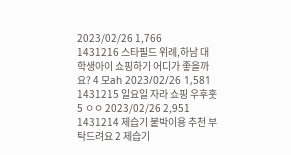2023/02/26 1,766
1431216 스타필드 위례,하남 대학생아이 쇼핑하기 어디가 좋을까요? 4 모ah 2023/02/26 1,581
1431215 일요일 자라 쇼핑 우후훗 5 ㅇㅇ 2023/02/26 2,951
1431214 제습기 붙박이용 추천 부탁드려요 2 제습기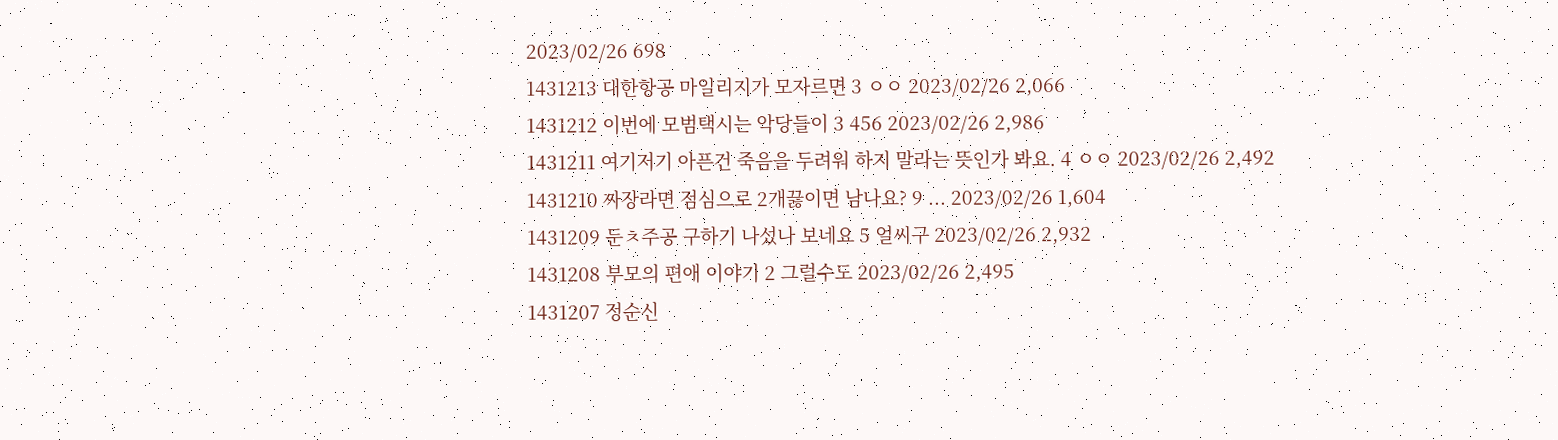2023/02/26 698
1431213 대한항공 마일리지가 모자르면 3 ㅇㅇ 2023/02/26 2,066
1431212 이번에 모범택시는 악당들이 3 456 2023/02/26 2,986
1431211 여기저기 아픈건 죽음을 두려워 하지 말라는 뜻인가 봐요. 4 ㅇㅇ 2023/02/26 2,492
1431210 짜장라면 점심으로 2개끓이면 남나요? 9 ... 2023/02/26 1,604
1431209 둔ㅊ주공 구하기 나섰나 보네요 5 얼씨구 2023/02/26 2,932
1431208 부모의 편애 이야기 2 그럴수도 2023/02/26 2,495
1431207 정순신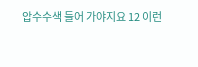압수수색 들어 가야지요 12 이런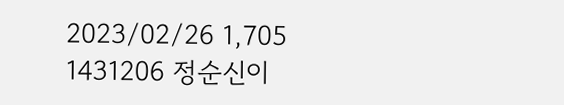2023/02/26 1,705
1431206 정순신이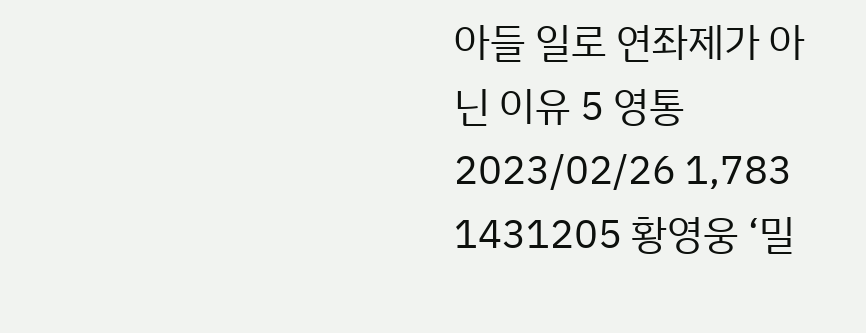아들 일로 연좌제가 아닌 이유 5 영통 2023/02/26 1,783
1431205 황영웅 ‘밀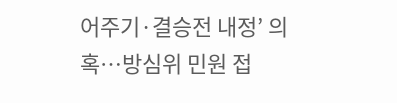어주기·결승전 내정’ 의혹…방심위 민원 접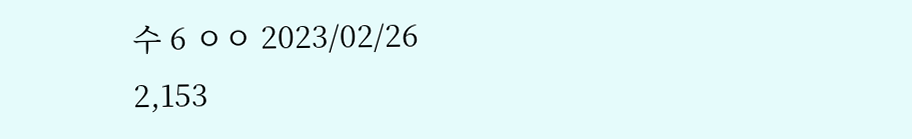수 6 ㅇㅇ 2023/02/26 2,153